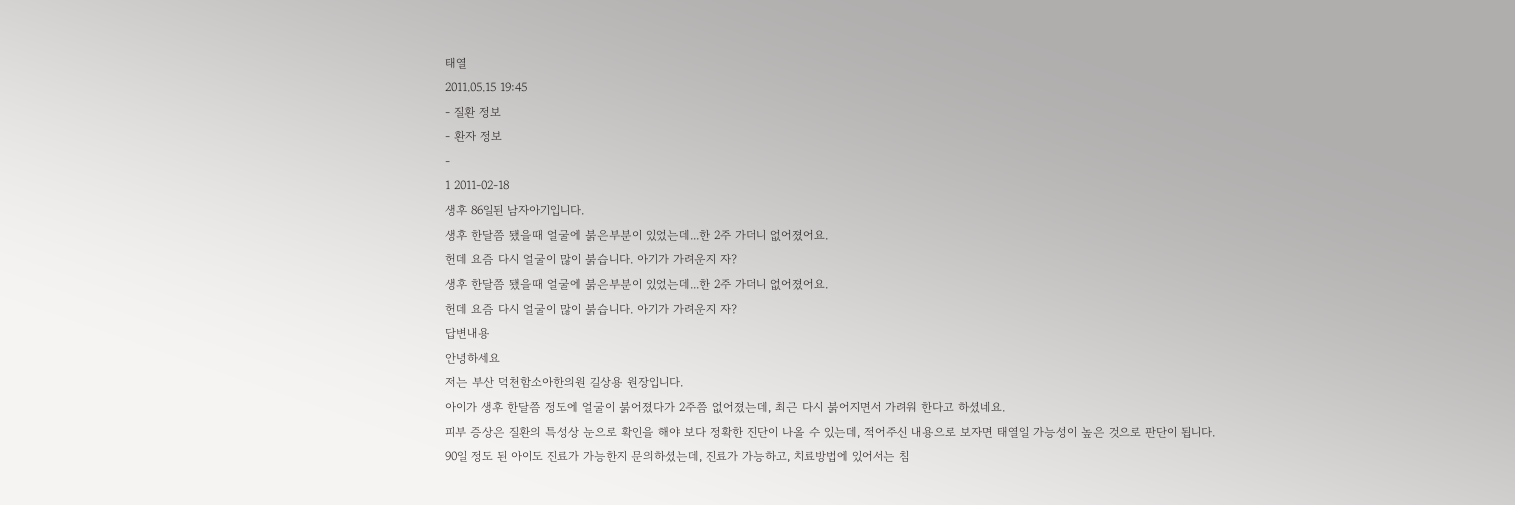태열
2011.05.15 19:45
- 질환 정보
- 환자 정보
-
1 2011-02-18
생후 86일된 남자아기입니다.
생후 한달쯤 됐을때 얼굴에 붉은부분이 있었는데...한 2주 가더니 없어졌어요.
헌데 요즘 다시 얼굴이 많이 붉습니다. 아기가 가려운지 자?
생후 한달쯤 됐을때 얼굴에 붉은부분이 있었는데...한 2주 가더니 없어졌어요.
헌데 요즘 다시 얼굴이 많이 붉습니다. 아기가 가려운지 자?
답변내용
안녕하세요
저는 부산 덕천함소아한의원 길상용 원장입니다.
아이가 생후 한달쯤 정도에 얼굴이 붉어졌다가 2주쯤 없어졌는데, 최근 다시 붉어지면서 가려워 한다고 하셨네요.
피부 증상은 질환의 특성상 눈으로 확인을 해야 보다 정확한 진단이 나올 수 있는데, 적어주신 내용으로 보자면 태열일 가능성이 높은 것으로 판단이 됩니다.
90일 정도 된 아이도 진료가 가능한지 문의하셨는데, 진료가 가능하고, 치료방법에 있어서는 침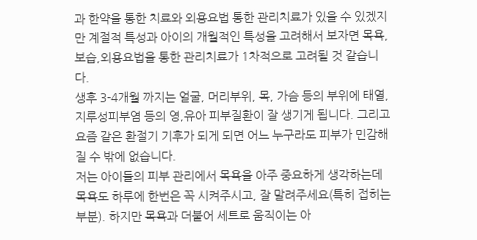과 한약을 통한 치료와 외용요법 통한 관리치료가 있을 수 있겠지만 계절적 특성과 아이의 개월적인 특성을 고려해서 보자면 목욕,보습,외용요법을 통한 관리치료가 1차적으로 고려될 것 같습니다.
생후 3-4개월 까지는 얼굴, 머리부위, 목, 가슴 등의 부위에 태열, 지루성피부염 등의 영,유아 피부질환이 잘 생기게 됩니다. 그리고 요즘 같은 환절기 기후가 되게 되면 어느 누구라도 피부가 민감해 질 수 밖에 없습니다.
저는 아이들의 피부 관리에서 목욕을 아주 중요하게 생각하는데 목욕도 하루에 한번은 꼭 시켜주시고, 잘 말려주세요(특히 접히는 부분). 하지만 목욕과 더불어 세트로 움직이는 아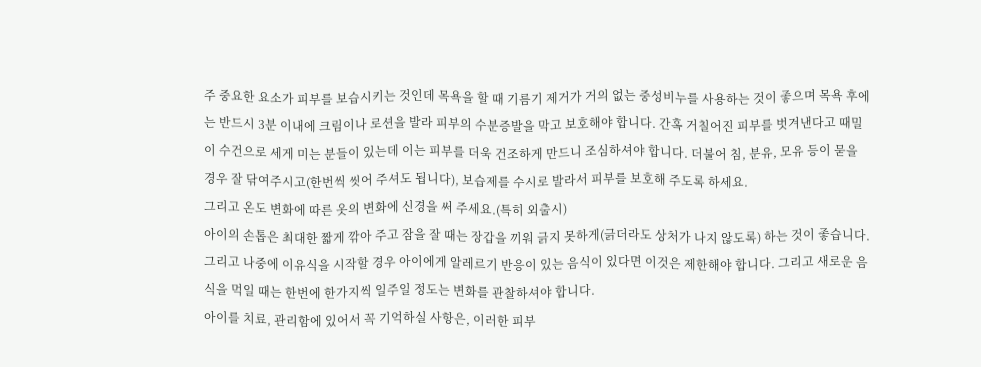주 중요한 요소가 피부를 보습시키는 것인데 목욕을 할 때 기름기 제거가 거의 없는 중성비누를 사용하는 것이 좋으며 목욕 후에는 반드시 3분 이내에 크림이나 로션을 발라 피부의 수분증발을 막고 보호해야 합니다. 간혹 거칠어진 피부를 벗겨낸다고 때밀이 수건으로 세게 미는 분들이 있는데 이는 피부를 더욱 건조하게 만드니 조심하셔야 합니다. 더불어 침, 분유, 모유 등이 묻을 경우 잘 닦여주시고(한번씩 씻어 주셔도 됩니다), 보습제를 수시로 발라서 피부를 보호해 주도록 하세요.
그리고 온도 변화에 따른 옷의 변화에 신경을 써 주세요.(특히 외출시)
아이의 손톱은 최대한 짧게 깎아 주고 잠을 잘 때는 장갑을 끼워 긁지 못하게(긁더라도 상처가 나지 않도록) 하는 것이 좋습니다.
그리고 나중에 이유식을 시작할 경우 아이에게 알레르기 반응이 있는 음식이 있다면 이것은 제한해야 합니다. 그리고 새로운 음식을 먹일 때는 한번에 한가지씩 일주일 정도는 변화를 관찰하셔야 합니다.
아이를 치료, 관리함에 있어서 꼭 기억하실 사항은, 이러한 피부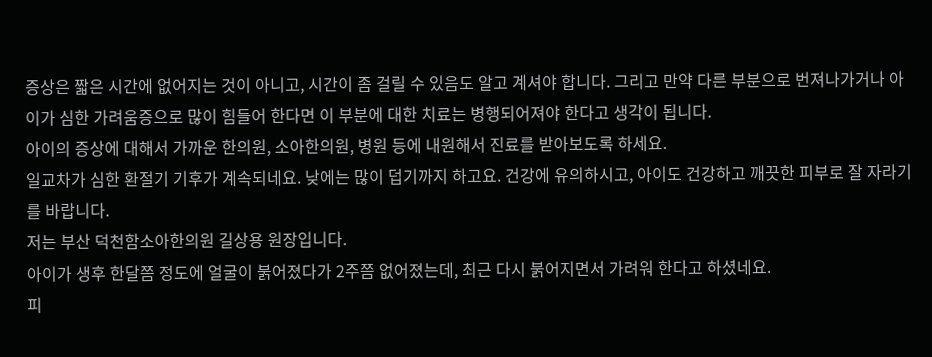증상은 짧은 시간에 없어지는 것이 아니고, 시간이 좀 걸릴 수 있음도 알고 계셔야 합니다. 그리고 만약 다른 부분으로 번져나가거나 아이가 심한 가려움증으로 많이 힘들어 한다면 이 부분에 대한 치료는 병행되어져야 한다고 생각이 됩니다.
아이의 증상에 대해서 가까운 한의원, 소아한의원, 병원 등에 내원해서 진료를 받아보도록 하세요.
일교차가 심한 환절기 기후가 계속되네요. 낮에는 많이 덥기까지 하고요. 건강에 유의하시고, 아이도 건강하고 깨끗한 피부로 잘 자라기를 바랍니다.
저는 부산 덕천함소아한의원 길상용 원장입니다.
아이가 생후 한달쯤 정도에 얼굴이 붉어졌다가 2주쯤 없어졌는데, 최근 다시 붉어지면서 가려워 한다고 하셨네요.
피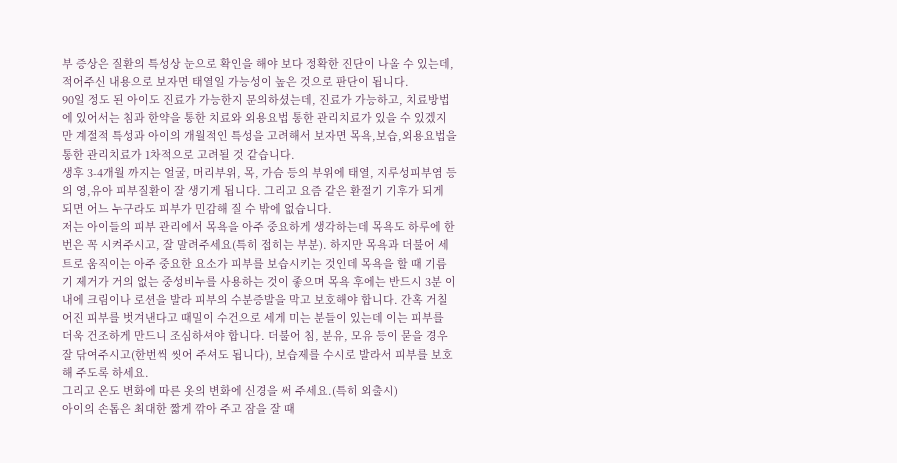부 증상은 질환의 특성상 눈으로 확인을 해야 보다 정확한 진단이 나올 수 있는데, 적어주신 내용으로 보자면 태열일 가능성이 높은 것으로 판단이 됩니다.
90일 정도 된 아이도 진료가 가능한지 문의하셨는데, 진료가 가능하고, 치료방법에 있어서는 침과 한약을 통한 치료와 외용요법 통한 관리치료가 있을 수 있겠지만 계절적 특성과 아이의 개월적인 특성을 고려해서 보자면 목욕,보습,외용요법을 통한 관리치료가 1차적으로 고려될 것 같습니다.
생후 3-4개월 까지는 얼굴, 머리부위, 목, 가슴 등의 부위에 태열, 지루성피부염 등의 영,유아 피부질환이 잘 생기게 됩니다. 그리고 요즘 같은 환절기 기후가 되게 되면 어느 누구라도 피부가 민감해 질 수 밖에 없습니다.
저는 아이들의 피부 관리에서 목욕을 아주 중요하게 생각하는데 목욕도 하루에 한번은 꼭 시켜주시고, 잘 말려주세요(특히 접히는 부분). 하지만 목욕과 더불어 세트로 움직이는 아주 중요한 요소가 피부를 보습시키는 것인데 목욕을 할 때 기름기 제거가 거의 없는 중성비누를 사용하는 것이 좋으며 목욕 후에는 반드시 3분 이내에 크림이나 로션을 발라 피부의 수분증발을 막고 보호해야 합니다. 간혹 거칠어진 피부를 벗겨낸다고 때밀이 수건으로 세게 미는 분들이 있는데 이는 피부를 더욱 건조하게 만드니 조심하셔야 합니다. 더불어 침, 분유, 모유 등이 묻을 경우 잘 닦여주시고(한번씩 씻어 주셔도 됩니다), 보습제를 수시로 발라서 피부를 보호해 주도록 하세요.
그리고 온도 변화에 따른 옷의 변화에 신경을 써 주세요.(특히 외출시)
아이의 손톱은 최대한 짧게 깎아 주고 잠을 잘 때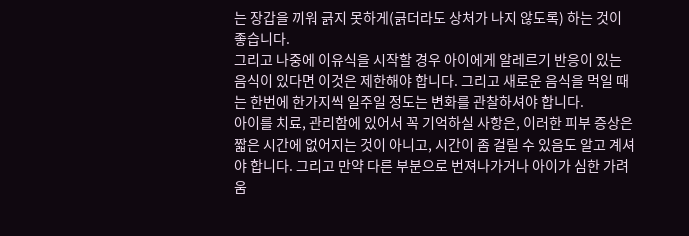는 장갑을 끼워 긁지 못하게(긁더라도 상처가 나지 않도록) 하는 것이 좋습니다.
그리고 나중에 이유식을 시작할 경우 아이에게 알레르기 반응이 있는 음식이 있다면 이것은 제한해야 합니다. 그리고 새로운 음식을 먹일 때는 한번에 한가지씩 일주일 정도는 변화를 관찰하셔야 합니다.
아이를 치료, 관리함에 있어서 꼭 기억하실 사항은, 이러한 피부 증상은 짧은 시간에 없어지는 것이 아니고, 시간이 좀 걸릴 수 있음도 알고 계셔야 합니다. 그리고 만약 다른 부분으로 번져나가거나 아이가 심한 가려움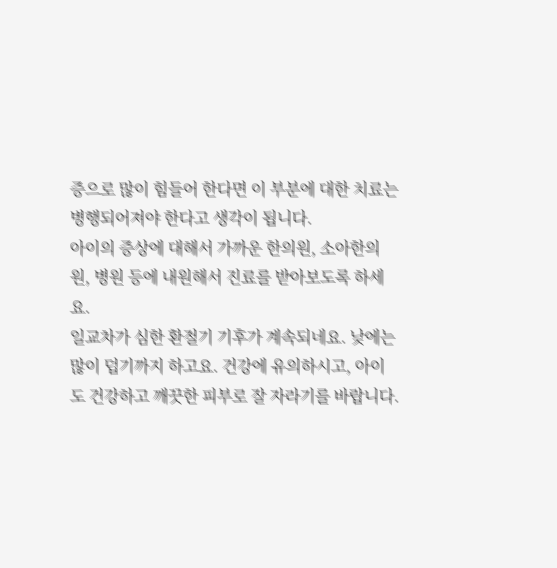증으로 많이 힘들어 한다면 이 부분에 대한 치료는 병행되어져야 한다고 생각이 됩니다.
아이의 증상에 대해서 가까운 한의원, 소아한의원, 병원 등에 내원해서 진료를 받아보도록 하세요.
일교차가 심한 환절기 기후가 계속되네요. 낮에는 많이 덥기까지 하고요. 건강에 유의하시고, 아이도 건강하고 깨끗한 피부로 잘 자라기를 바랍니다.